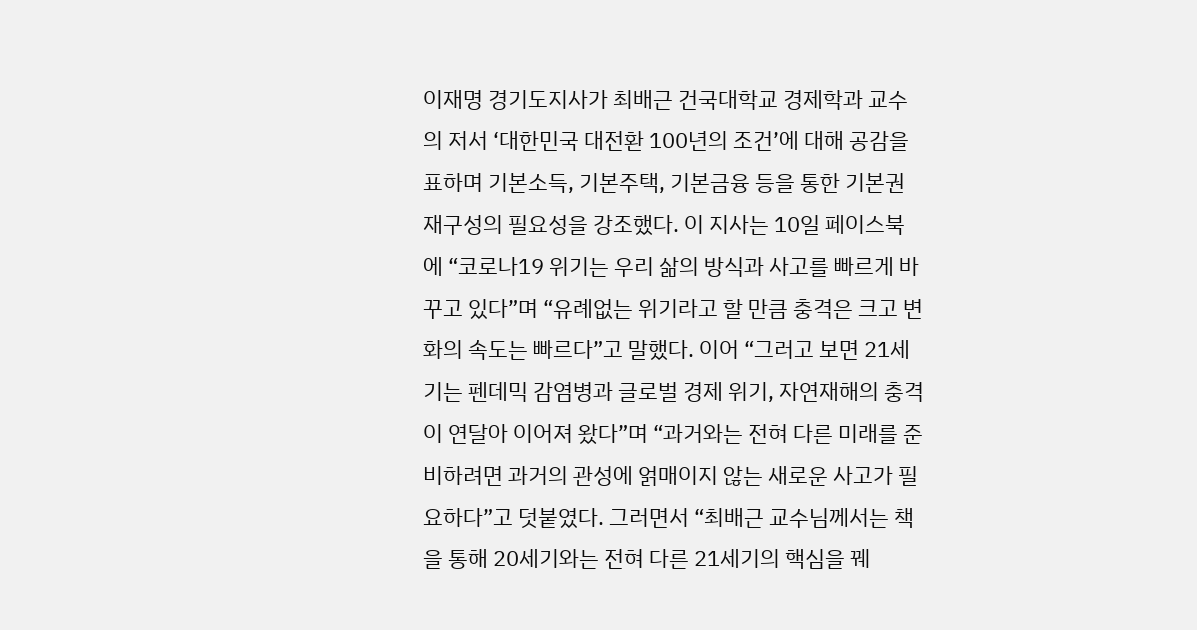이재명 경기도지사가 최배근 건국대학교 경제학과 교수의 저서 ‘대한민국 대전환 100년의 조건’에 대해 공감을 표하며 기본소득, 기본주택, 기본금융 등을 통한 기본권 재구성의 필요성을 강조했다. 이 지사는 10일 페이스북에 “코로나19 위기는 우리 삶의 방식과 사고를 빠르게 바꾸고 있다”며 “유례없는 위기라고 할 만큼 충격은 크고 변화의 속도는 빠르다”고 말했다. 이어 “그러고 보면 21세기는 펜데믹 감염병과 글로벌 경제 위기, 자연재해의 충격이 연달아 이어져 왔다”며 “과거와는 전혀 다른 미래를 준비하려면 과거의 관성에 얽매이지 않는 새로운 사고가 필요하다”고 덧붙였다. 그러면서 “최배근 교수님께서는 책을 통해 20세기와는 전혀 다른 21세기의 핵심을 꿰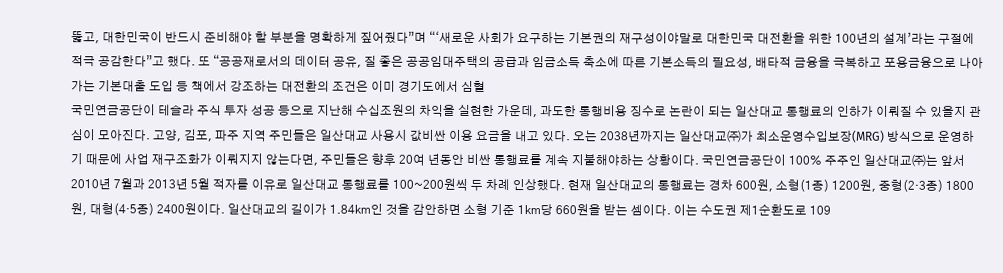뚫고, 대한민국이 반드시 준비해야 할 부분을 명확하게 짚어줬다”며 “‘새로운 사회가 요구하는 기본권의 재구성이야말로 대한민국 대전환을 위한 100년의 설계’라는 구절에 적극 공감한다”고 했다. 또 “공공재로서의 데이터 공유, 질 좋은 공공임대주택의 공급과 임금소득 축소에 따른 기본소득의 필요성, 배타적 금융을 극복하고 포용금융으로 나아가는 기본대출 도입 등 책에서 강조하는 대전환의 조건은 이미 경기도에서 심혈
국민연금공단이 테슬라 주식 투자 성공 등으로 지난해 수십조원의 차익을 실현한 가운데, 과도한 통행비용 징수로 논란이 되는 일산대교 통행료의 인하가 이뤄질 수 있을지 관심이 모아진다. 고양, 김포, 파주 지역 주민들은 일산대교 사용시 값비싼 이용 요금을 내고 있다. 오는 2038년까지는 일산대교㈜가 최소운영수입보장(MRG) 방식으로 운영하기 때문에 사업 재구조화가 이뤄지지 않는다면, 주민들은 향후 20여 년동안 비싼 통행료를 계속 지불해야하는 상황이다. 국민연금공단이 100% 주주인 일산대교㈜는 앞서 2010년 7월과 2013년 5월 적자를 이유로 일산대교 통행료를 100~200원씩 두 차례 인상했다. 현재 일산대교의 통행료는 경차 600원, 소형(1종) 1200원, 중형(2·3종) 1800원, 대형(4·5종) 2400원이다. 일산대교의 길이가 1.84㎞인 것을 감안하면 소형 기준 1㎞당 660원을 받는 셈이다. 이는 수도권 제1순환도로 109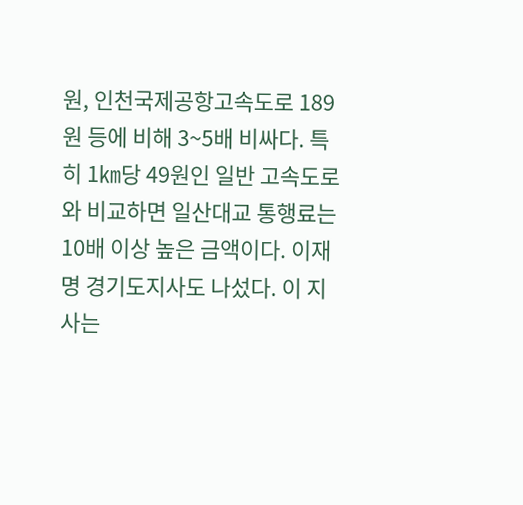원, 인천국제공항고속도로 189원 등에 비해 3~5배 비싸다. 특히 1㎞당 49원인 일반 고속도로와 비교하면 일산대교 통행료는 10배 이상 높은 금액이다. 이재명 경기도지사도 나섰다. 이 지사는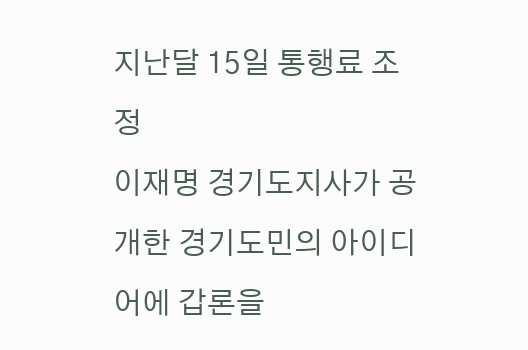지난달 15일 통행료 조정
이재명 경기도지사가 공개한 경기도민의 아이디어에 갑론을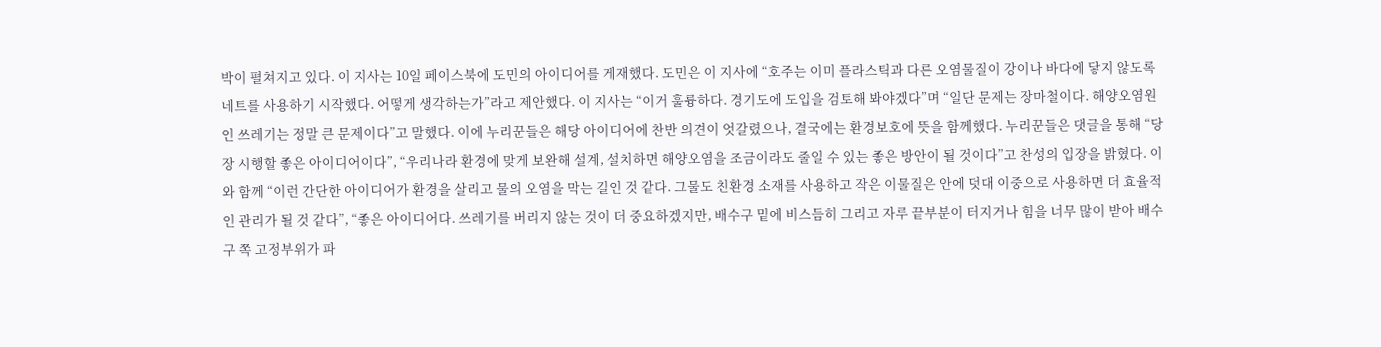박이 펼쳐지고 있다. 이 지사는 10일 페이스북에 도민의 아이디어를 게재했다. 도민은 이 지사에 “호주는 이미 플라스틱과 다른 오염물질이 강이나 바다에 닿지 않도록 네트를 사용하기 시작했다. 어떻게 생각하는가”라고 제안했다. 이 지사는 “이거 훌륭하다. 경기도에 도입을 검토해 봐야겠다”며 “일단 문제는 장마철이다. 해양오염원인 쓰레기는 정말 큰 문제이다”고 말했다. 이에 누리꾼들은 해당 아이디어에 찬반 의견이 엇갈렸으나, 결국에는 환경보호에 뜻을 함께했다. 누리꾼들은 댓글을 통해 “당장 시행할 좋은 아이디어이다”, “우리나라 환경에 맞게 보완해 설계, 설치하면 해양오염을 조금이라도 줄일 수 있는 좋은 방안이 될 것이다”고 찬성의 입장을 밝혔다. 이와 함께 “이런 간단한 아이디어가 환경을 살리고 물의 오염을 막는 길인 것 같다. 그물도 친환경 소재를 사용하고 작은 이물질은 안에 덧대 이중으로 사용하면 더 효율적인 관리가 될 것 같다”, “좋은 아이디어다. 쓰레기를 버리지 않는 것이 더 중요하겠지만, 배수구 밑에 비스듬히 그리고 자루 끝부분이 터지거나 힘을 너무 많이 받아 배수구 쪽 고정부위가 파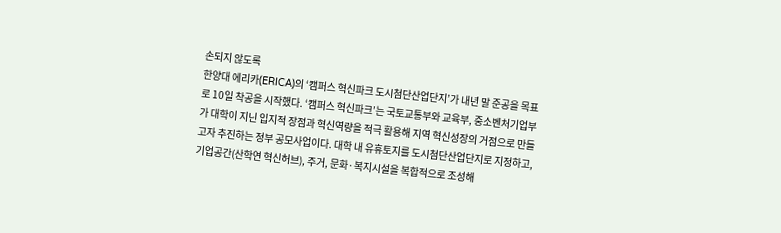손되지 않도록
한양대 에리카(ERICA)의 ‘캠퍼스 혁신파크 도시첨단산업단지’가 내년 말 준공을 목표로 10일 착공을 시작했다. ‘캠퍼스 혁신파크’는 국토교통부와 교육부, 중소벤처기업부가 대학이 지닌 입지적 장점과 혁신역량을 적극 활용해 지역 혁신성장의 거점으로 만들고자 추진하는 정부 공모사업이다. 대학 내 유휴토지를 도시첨단산업단지로 지정하고, 기업공간(산학연 혁신허브), 주거, 문화·복지시설을 복합적으로 조성해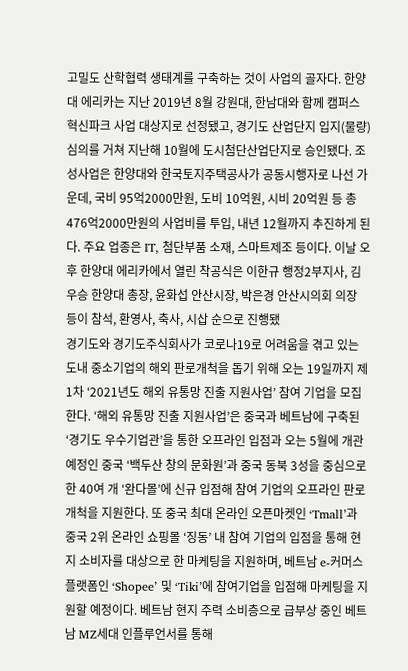고밀도 산학협력 생태계를 구축하는 것이 사업의 골자다. 한양대 에리카는 지난 2019년 8월 강원대, 한남대와 함께 캠퍼스 혁신파크 사업 대상지로 선정됐고, 경기도 산업단지 입지(물량) 심의를 거쳐 지난해 10월에 도시첨단산업단지로 승인됐다. 조성사업은 한양대와 한국토지주택공사가 공동시행자로 나선 가운데, 국비 95억2000만원, 도비 10억원, 시비 20억원 등 총 476억2000만원의 사업비를 투입, 내년 12월까지 추진하게 된다. 주요 업종은 IT, 첨단부품 소재, 스마트제조 등이다. 이날 오후 한양대 에리카에서 열린 착공식은 이한규 행정2부지사, 김우승 한양대 총장, 윤화섭 안산시장, 박은경 안산시의회 의장 등이 참석, 환영사, 축사, 시삽 순으로 진행됐
경기도와 경기도주식회사가 코로나19로 어려움을 겪고 있는 도내 중소기업의 해외 판로개척을 돕기 위해 오는 19일까지 제1차 ‘2021년도 해외 유통망 진출 지원사업’ 참여 기업을 모집한다. ‘해외 유통망 진출 지원사업’은 중국과 베트남에 구축된 ‘경기도 우수기업관’을 통한 오프라인 입점과 오는 5월에 개관 예정인 중국 ‘백두산 창의 문화원’과 중국 동북 3성을 중심으로 한 40여 개 ‘완다몰’에 신규 입점해 참여 기업의 오프라인 판로개척을 지원한다. 또 중국 최대 온라인 오픈마켓인 ‘Tmall’과 중국 2위 온라인 쇼핑몰 ‘징동’ 내 참여 기업의 입점을 통해 현지 소비자를 대상으로 한 마케팅을 지원하며, 베트남 e-커머스 플랫폼인 ‘Shopee’ 및 ‘Tiki’에 참여기업을 입점해 마케팅을 지원할 예정이다. 베트남 현지 주력 소비층으로 급부상 중인 베트남 MZ세대 인플루언서를 통해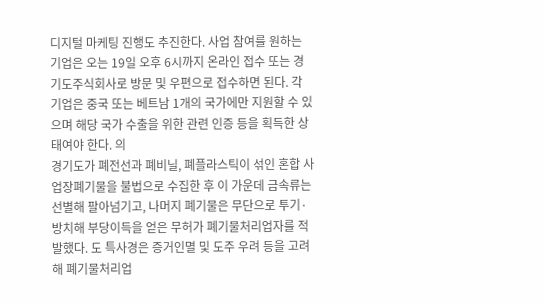디지털 마케팅 진행도 추진한다. 사업 참여를 원하는 기업은 오는 19일 오후 6시까지 온라인 접수 또는 경기도주식회사로 방문 및 우편으로 접수하면 된다. 각 기업은 중국 또는 베트남 1개의 국가에만 지원할 수 있으며 해당 국가 수출을 위한 관련 인증 등을 획득한 상태여야 한다. 의
경기도가 폐전선과 폐비닐, 폐플라스틱이 섞인 혼합 사업장폐기물을 불법으로 수집한 후 이 가운데 금속류는 선별해 팔아넘기고, 나머지 폐기물은 무단으로 투기·방치해 부당이득을 얻은 무허가 폐기물처리업자를 적발했다. 도 특사경은 증거인멸 및 도주 우려 등을 고려해 폐기물처리업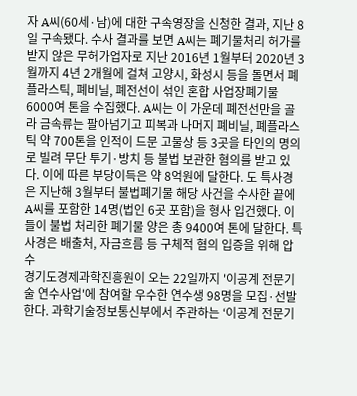자 A씨(60세·남)에 대한 구속영장을 신청한 결과, 지난 8일 구속됐다. 수사 결과를 보면 A씨는 폐기물처리 허가를 받지 않은 무허가업자로 지난 2016년 1월부터 2020년 3월까지 4년 2개월에 걸쳐 고양시, 화성시 등을 돌면서 폐플라스틱, 폐비닐, 폐전선이 섞인 혼합 사업장폐기물 6000여 톤을 수집했다. A씨는 이 가운데 폐전선만을 골라 금속류는 팔아넘기고 피복과 나머지 폐비닐, 폐플라스틱 약 700톤을 인적이 드문 고물상 등 3곳을 타인의 명의로 빌려 무단 투기·방치 등 불법 보관한 혐의를 받고 있다. 이에 따른 부당이득은 약 8억원에 달한다. 도 특사경은 지난해 3월부터 불법폐기물 해당 사건을 수사한 끝에 A씨를 포함한 14명(법인 6곳 포함)을 형사 입건했다. 이들이 불법 처리한 폐기물 양은 총 9400여 톤에 달한다. 특사경은 배출처, 자금흐름 등 구체적 혐의 입증을 위해 압수
경기도경제과학진흥원이 오는 22일까지 '이공계 전문기술 연수사업'에 참여할 우수한 연수생 98명을 모집·선발한다. 과학기술정보통신부에서 주관하는 ‘이공계 전문기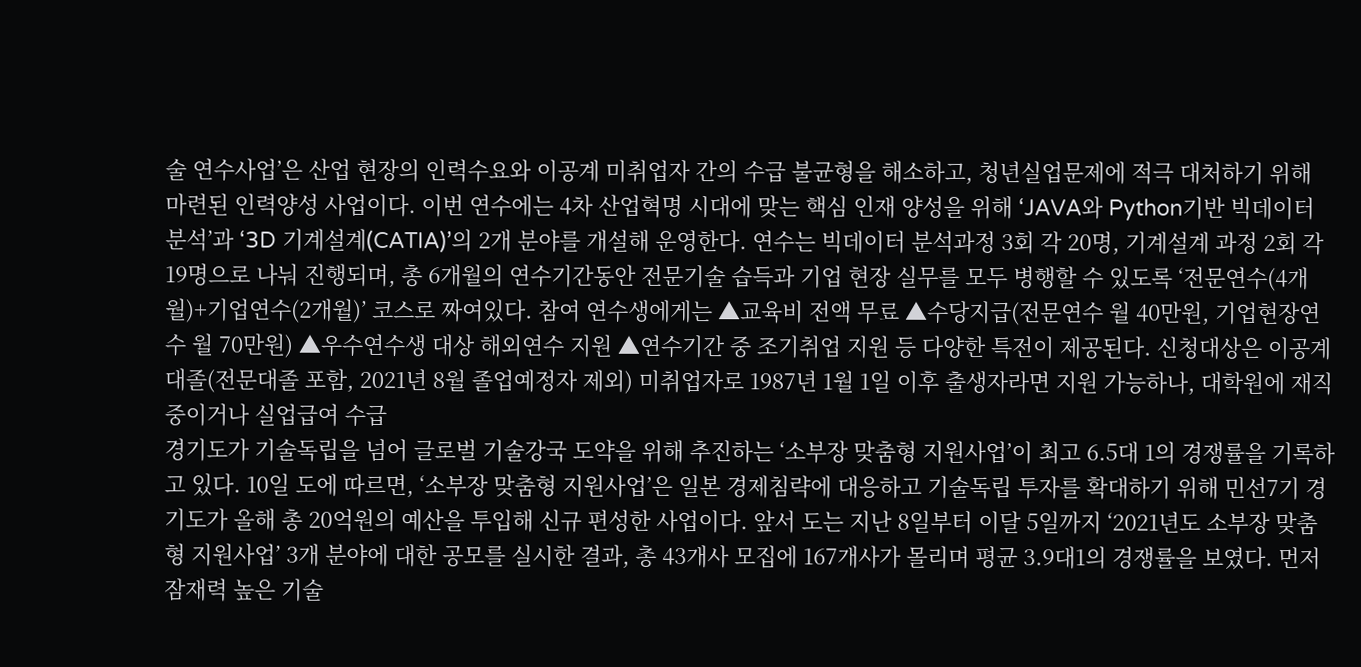술 연수사업’은 산업 현장의 인력수요와 이공계 미취업자 간의 수급 불균형을 해소하고, 청년실업문제에 적극 대처하기 위해 마련된 인력양성 사업이다. 이번 연수에는 4차 산업혁명 시대에 맞는 핵심 인재 양성을 위해 ‘JAVA와 Python기반 빅데이터 분석’과 ‘3D 기계설계(CATIA)’의 2개 분야를 개설해 운영한다. 연수는 빅데이터 분석과정 3회 각 20명, 기계설계 과정 2회 각 19명으로 나눠 진행되며, 총 6개월의 연수기간동안 전문기술 습득과 기업 현장 실무를 모두 병행할 수 있도록 ‘전문연수(4개월)+기업연수(2개월)’ 코스로 짜여있다. 참여 연수생에게는 ▲교육비 전액 무료 ▲수당지급(전문연수 월 40만원, 기업현장연수 월 70만원) ▲우수연수생 대상 해외연수 지원 ▲연수기간 중 조기취업 지원 등 다양한 특전이 제공된다. 신청대상은 이공계 대졸(전문대졸 포함, 2021년 8월 졸업예정자 제외) 미취업자로 1987년 1월 1일 이후 출생자라면 지원 가능하나, 대학원에 재직 중이거나 실업급여 수급
경기도가 기술독립을 넘어 글로벌 기술강국 도약을 위해 추진하는 ‘소부장 맞춤형 지원사업’이 최고 6.5대 1의 경쟁률을 기록하고 있다. 10일 도에 따르면, ‘소부장 맞춤형 지원사업’은 일본 경제침략에 대응하고 기술독립 투자를 확대하기 위해 민선7기 경기도가 올해 총 20억원의 예산을 투입해 신규 편성한 사업이다. 앞서 도는 지난 8일부터 이달 5일까지 ‘2021년도 소부장 맞춤형 지원사업’ 3개 분야에 대한 공모를 실시한 결과, 총 43개사 모집에 167개사가 몰리며 평균 3.9대1의 경쟁률을 보였다. 먼저 잠재력 높은 기술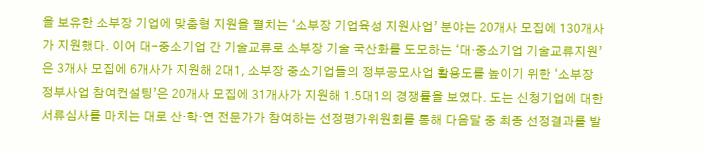을 보유한 소부장 기업에 맞춤형 지원을 펼치는 ‘소부장 기업육성 지원사업’ 분야는 20개사 모집에 130개사가 지원했다. 이어 대-중소기업 간 기술교류로 소부장 기술 국산화를 도모하는 ‘대·중소기업 기술교류지원’은 3개사 모집에 6개사가 지원해 2대1, 소부장 중소기업들의 정부공모사업 활용도를 높이기 위한 ‘소부장 정부사업 참여컨설팅’은 20개사 모집에 31개사가 지원해 1.5대1의 경쟁률을 보였다. 도는 신청기업에 대한 서류심사를 마치는 대로 산·학·연 전문가가 참여하는 선정평가위원회를 통해 다음달 중 최종 선정결과를 발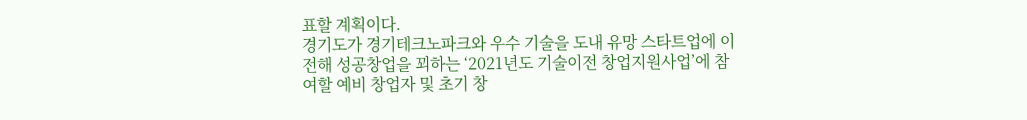표할 계획이다.
경기도가 경기테크노파크와 우수 기술을 도내 유망 스타트업에 이전해 성공창업을 꾀하는 ‘2021년도 기술이전 창업지원사업’에 참여할 예비 창업자 및 초기 창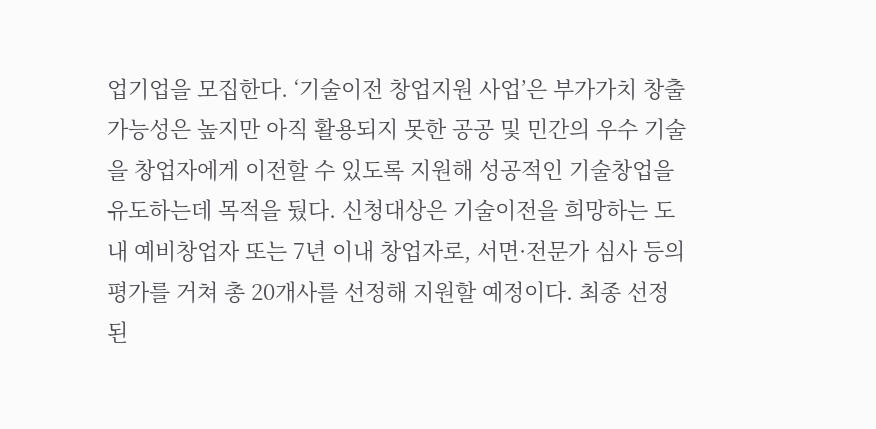업기업을 모집한다. ‘기술이전 창업지원 사업’은 부가가치 창출 가능성은 높지만 아직 활용되지 못한 공공 및 민간의 우수 기술을 창업자에게 이전할 수 있도록 지원해 성공적인 기술창업을 유도하는데 목적을 뒀다. 신청대상은 기술이전을 희망하는 도내 예비창업자 또는 7년 이내 창업자로, 서면·전문가 심사 등의 평가를 거쳐 총 20개사를 선정해 지원할 예정이다. 최종 선정된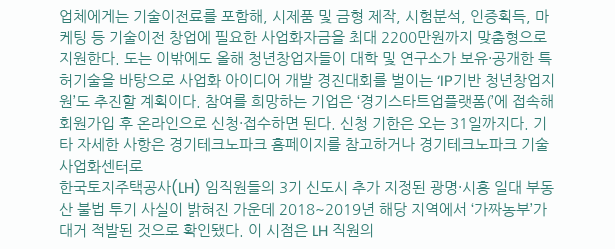업체에게는 기술이전료를 포함해, 시제품 및 금형 제작, 시험분석, 인증획득, 마케팅 등 기술이전 창업에 필요한 사업화자금을 최대 2200만원까지 맞춤형으로 지원한다. 도는 이밖에도 올해 청년창업자들이 대학 및 연구소가 보유·공개한 특허기술을 바탕으로 사업화 아이디어 개발 경진대회를 벌이는 ‘IP기반 청년창업지원’도 추진할 계획이다. 참여를 희망하는 기업은 ‘경기스타트업플랫폼(’에 접속해 회원가입 후 온라인으로 신청·접수하면 된다. 신청 기한은 오는 31일까지다. 기타 자세한 사항은 경기테크노파크 홈페이지를 참고하거나 경기테크노파크 기술사업화센터로
한국토지주택공사(LH) 임직원들의 3기 신도시 추가 지정된 광명·시흥 일대 부동산 불법 투기 사실이 밝혀진 가운데 2018~2019년 해당 지역에서 ‘가짜농부’가 대거 적발된 것으로 확인됐다. 이 시점은 LH 직원의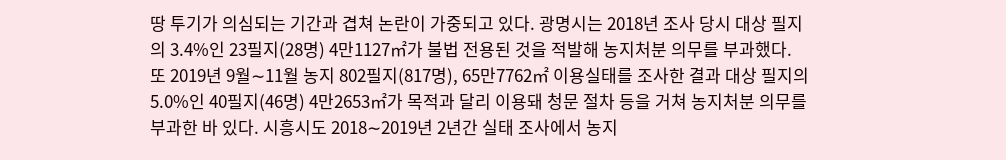땅 투기가 의심되는 기간과 겹쳐 논란이 가중되고 있다. 광명시는 2018년 조사 당시 대상 필지의 3.4%인 23필지(28명) 4만1127㎡가 불법 전용된 것을 적발해 농지처분 의무를 부과했다. 또 2019년 9월∼11월 농지 802필지(817명), 65만7762㎡ 이용실태를 조사한 결과 대상 필지의 5.0%인 40필지(46명) 4만2653㎡가 목적과 달리 이용돼 청문 절차 등을 거쳐 농지처분 의무를 부과한 바 있다. 시흥시도 2018∼2019년 2년간 실태 조사에서 농지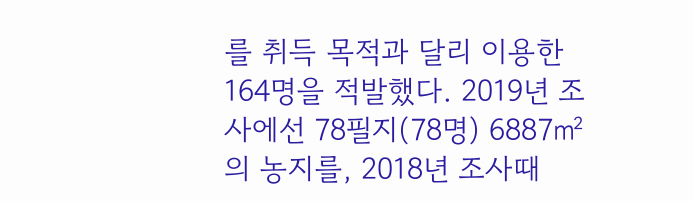를 취득 목적과 달리 이용한 164명을 적발했다. 2019년 조사에선 78필지(78명) 6887㎡의 농지를, 2018년 조사때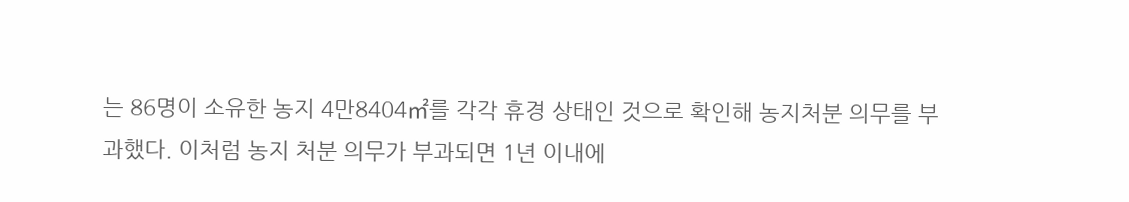는 86명이 소유한 농지 4만8404㎡를 각각 휴경 상태인 것으로 확인해 농지처분 의무를 부과했다. 이처럼 농지 처분 의무가 부과되면 1년 이내에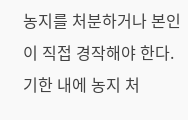농지를 처분하거나 본인이 직접 경작해야 한다. 기한 내에 농지 처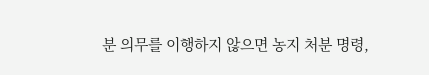분 의무를 이행하지 않으면 농지 처분 명령,